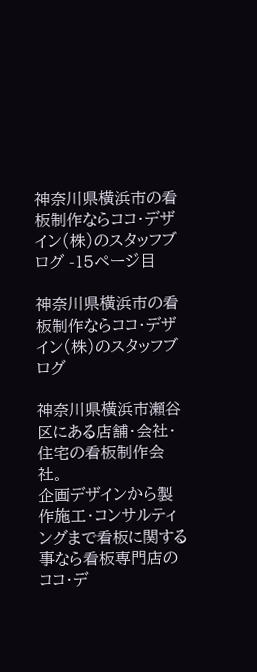神奈川県横浜市の看板制作ならココ・デザイン(株)のスタッフブログ -15ページ目

神奈川県横浜市の看板制作ならココ・デザイン(株)のスタッフブログ

神奈川県横浜市瀬谷区にある店舗・会社・住宅の看板制作会社。
企画デザインから製作施工・コンサルティングまで看板に関する事なら看板専門店のココ・デ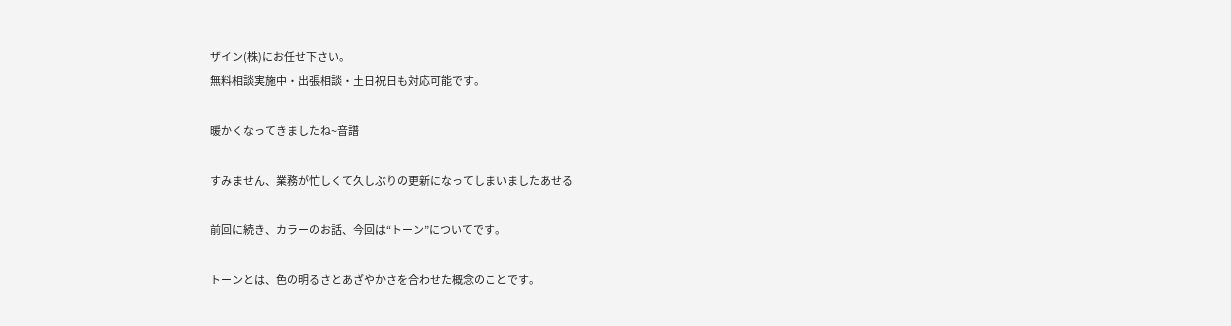ザイン(株)にお任せ下さい。
無料相談実施中・出張相談・土日祝日も対応可能です。

暖かくなってきましたね~音譜

すみません、業務が忙しくて久しぶりの更新になってしまいましたあせる

前回に続き、カラーのお話、今回は“トーン”についてです。

トーンとは、色の明るさとあざやかさを合わせた概念のことです。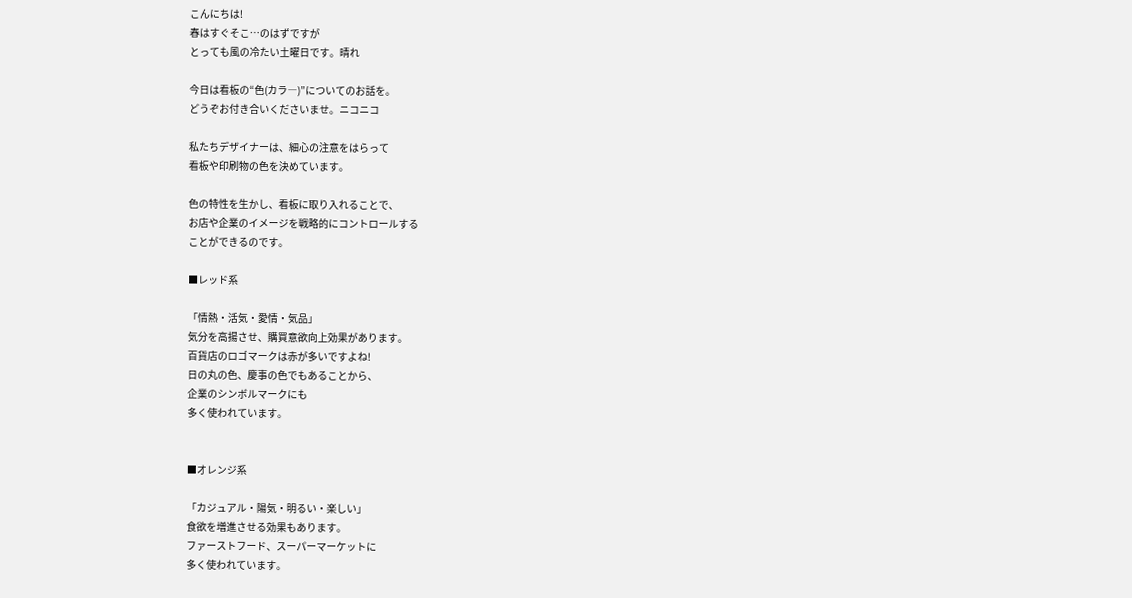こんにちは!
春はすぐそこ…のはずですが
とっても風の冷たい土曜日です。晴れ

今日は看板の“色(カラ―)”についてのお話を。
どうぞお付き合いくださいませ。ニコニコ

私たちデザイナーは、細心の注意をはらって
看板や印刷物の色を決めています。

色の特性を生かし、看板に取り入れることで、
お店や企業のイメージを戦略的にコントロールする
ことができるのです。

■レッド系

「情熱・活気・愛情・気品」
気分を高揚させ、購買意欲向上効果があります。
百貨店のロゴマークは赤が多いですよね!
日の丸の色、慶事の色でもあることから、
企業のシンボルマークにも
多く使われています。


■オレンジ系

「カジュアル・陽気・明るい・楽しい」
食欲を増進させる効果もあります。
ファーストフード、スーパーマーケットに
多く使われています。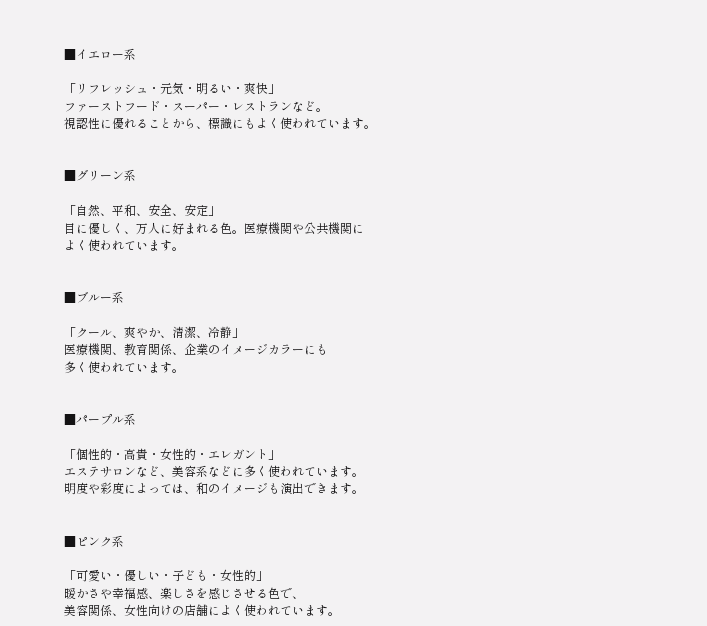■イエロー系

「リフレッシュ・元気・明るい・爽快」
ファーストフード・スーパー・レストランなど。
視認性に優れることから、標識にもよく使われています。


■グリーン系

「自然、平和、安全、安定」
目に優しく、万人に好まれる色。医療機関や公共機関に
よく使われています。


■ブルー系

「クール、爽やか、清潔、冷静」
医療機関、教育関係、企業のイメージカラーにも
多く使われています。


■パープル系

「個性的・高貴・女性的・エレガント」
エステサロンなど、美容系などに多く使われています。
明度や彩度によっては、和のイメージも演出できます。


■ピンク系

「可愛い・優しい・子ども・女性的」
暖かさや幸福感、楽しさを感じさせる色で、
美容関係、女性向けの店舗によく使われています。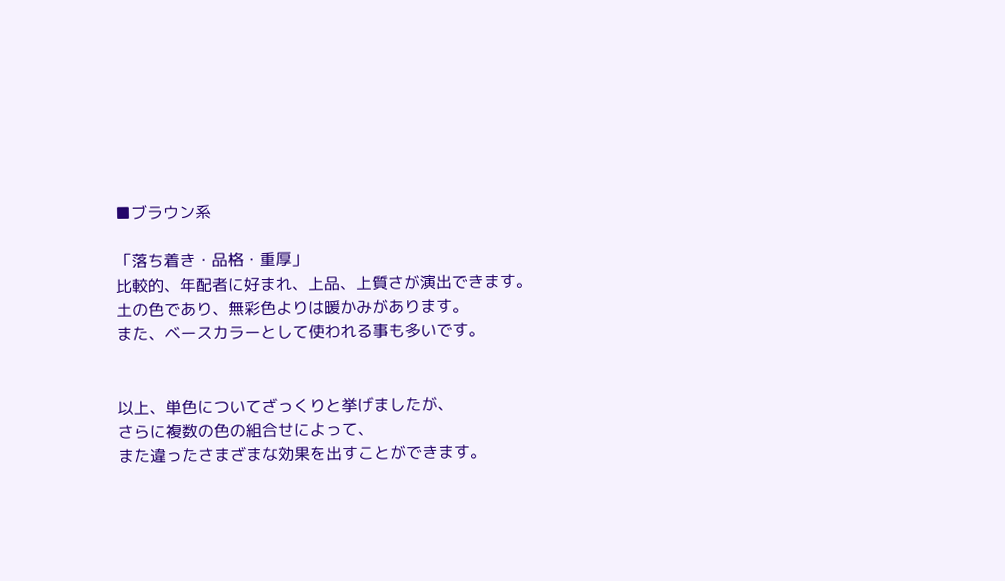■ブラウン系

「落ち着き・品格・重厚」
比較的、年配者に好まれ、上品、上質さが演出できます。
土の色であり、無彩色よりは暖かみがあります。
また、ベースカラーとして使われる事も多いです。


以上、単色についてざっくりと挙げましたが、
さらに複数の色の組合せによって、
また違ったさまざまな効果を出すことができます。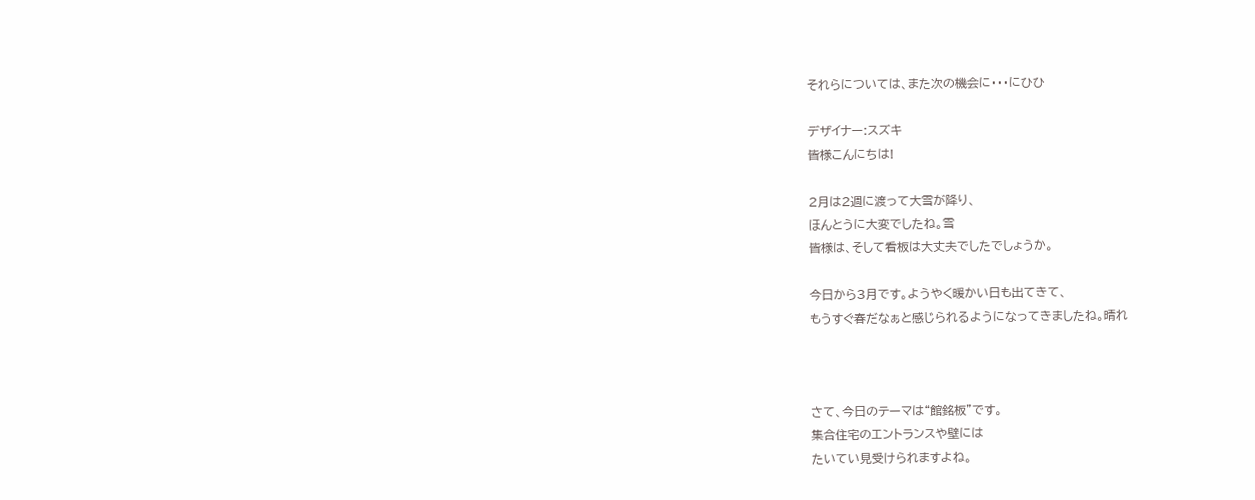それらについては、また次の機会に・・・にひひ

デザイナー:スズキ
皆様こんにちは!

2月は2週に渡って大雪が降り、
ほんとうに大変でしたね。雪
皆様は、そして看板は大丈夫でしたでしょうか。

今日から3月です。ようやく暖かい日も出てきて、
もうすぐ春だなぁと感じられるようになってきましたね。晴れ



さて、今日のテーマは“館銘板”です。
集合住宅のエントランスや壁には
たいてい見受けられますよね。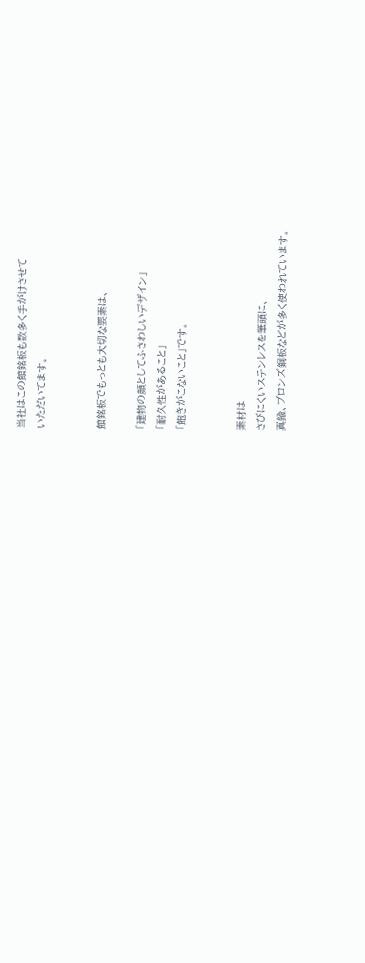当社はこの館銘板も数多く手がけさせて
いただいてます。


館銘板でもっとも大切な要素は、

「建物の顔としてふさわしいデザイン」
「耐久性があること」
「飽きがこないこと」です。


素材は
さびにくいステンレスを筆頭に、
真鍮、ブロンズ銅板などが多く使われています。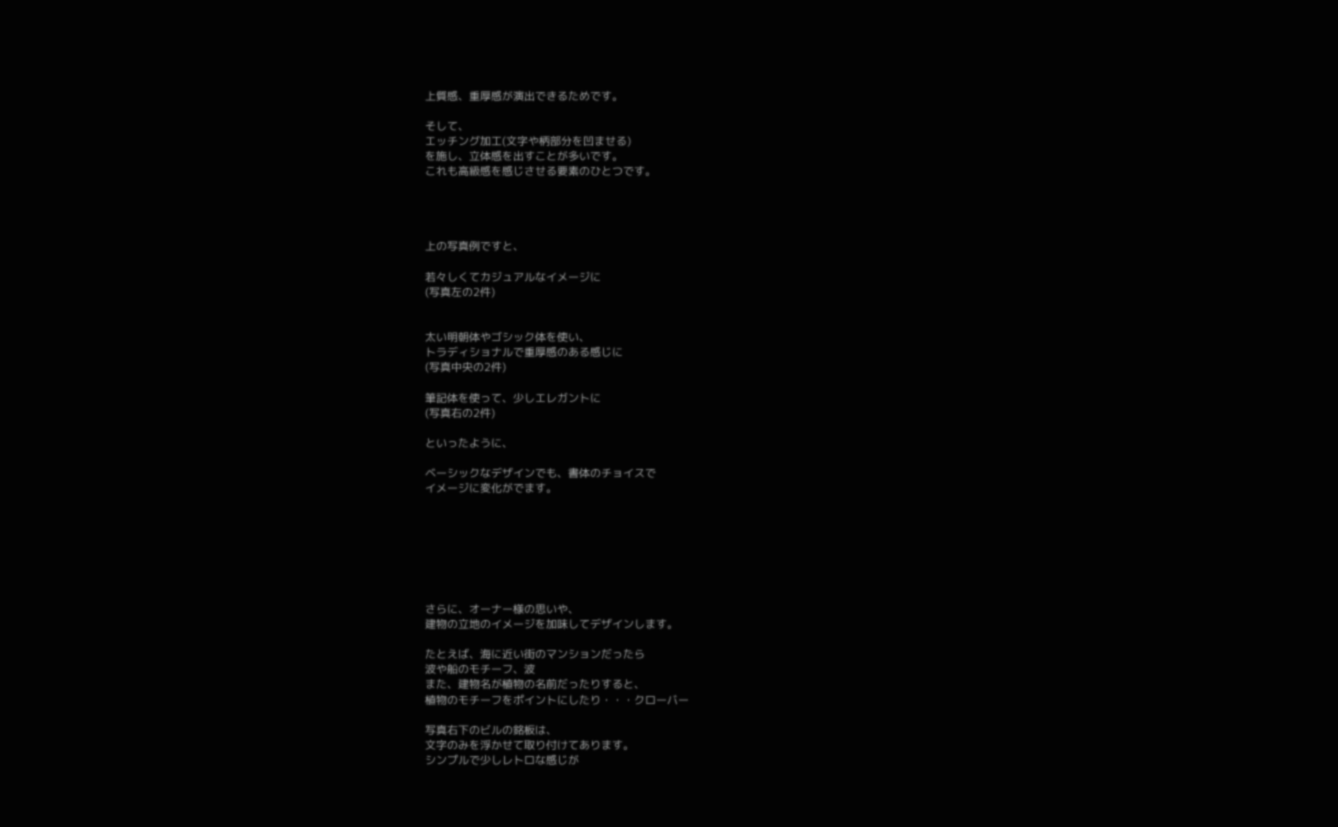上質感、重厚感が演出できるためです。

そして、
エッチング加工(文字や柄部分を凹ませる)
を施し、立体感を出すことが多いです。
これも高級感を感じさせる要素のひとつです。




上の写真例ですと、

若々しくてカジュアルなイメージに
(写真左の2件)


太い明朝体やゴシック体を使い、
トラディショナルで重厚感のある感じに
(写真中央の2件)

筆記体を使って、少しエレガントに
(写真右の2件)

といったように、

ベーシックなデザインでも、書体のチョイスで
イメージに変化がでます。







さらに、オーナー様の思いや、
建物の立地のイメージを加味してデザインします。

たとえば、海に近い街のマンションだったら
波や船のモチーフ、波
また、建物名が植物の名前だったりすると、
植物のモチーフをポイントにしたり・・・クローバー

写真右下のビルの銘板は、
文字のみを浮かせて取り付けてあります。
シンプルで少しレトロな感じが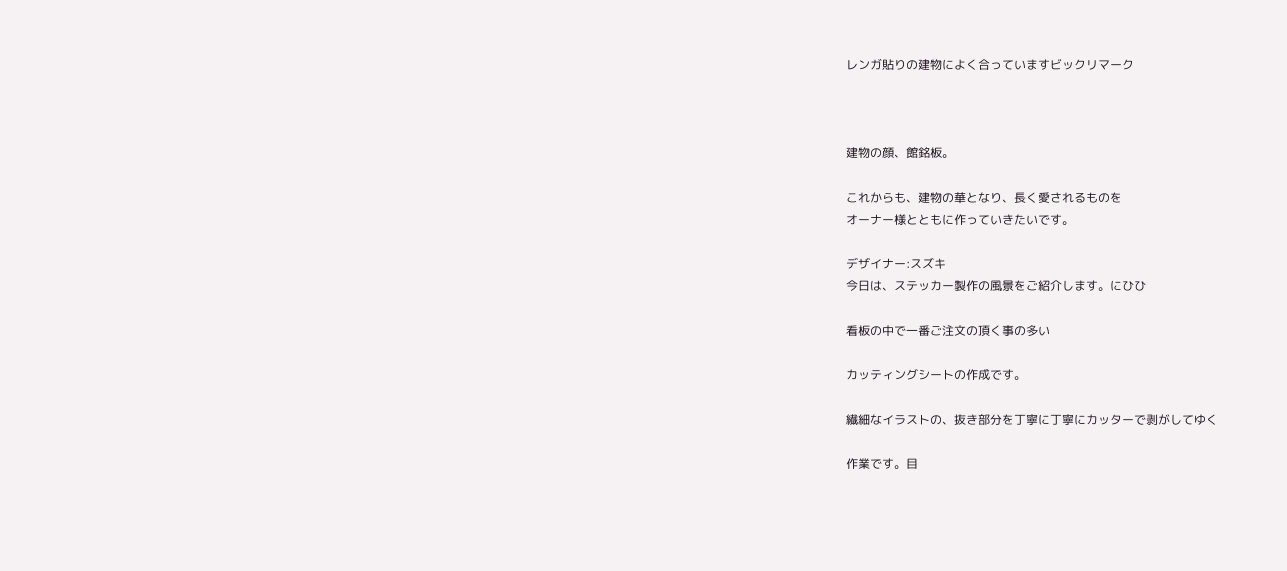レンガ貼りの建物によく合っていますビックリマーク



建物の顔、館銘板。

これからも、建物の華となり、長く愛されるものを
オーナー様とともに作っていきたいです。

デザイナー:スズキ
今日は、ステッカー製作の風景をご紹介します。にひひ

看板の中で一番ご注文の頂く事の多い

カッティングシートの作成です。

繊細なイラストの、抜き部分を丁寧に丁寧にカッターで剥がしてゆく

作業です。目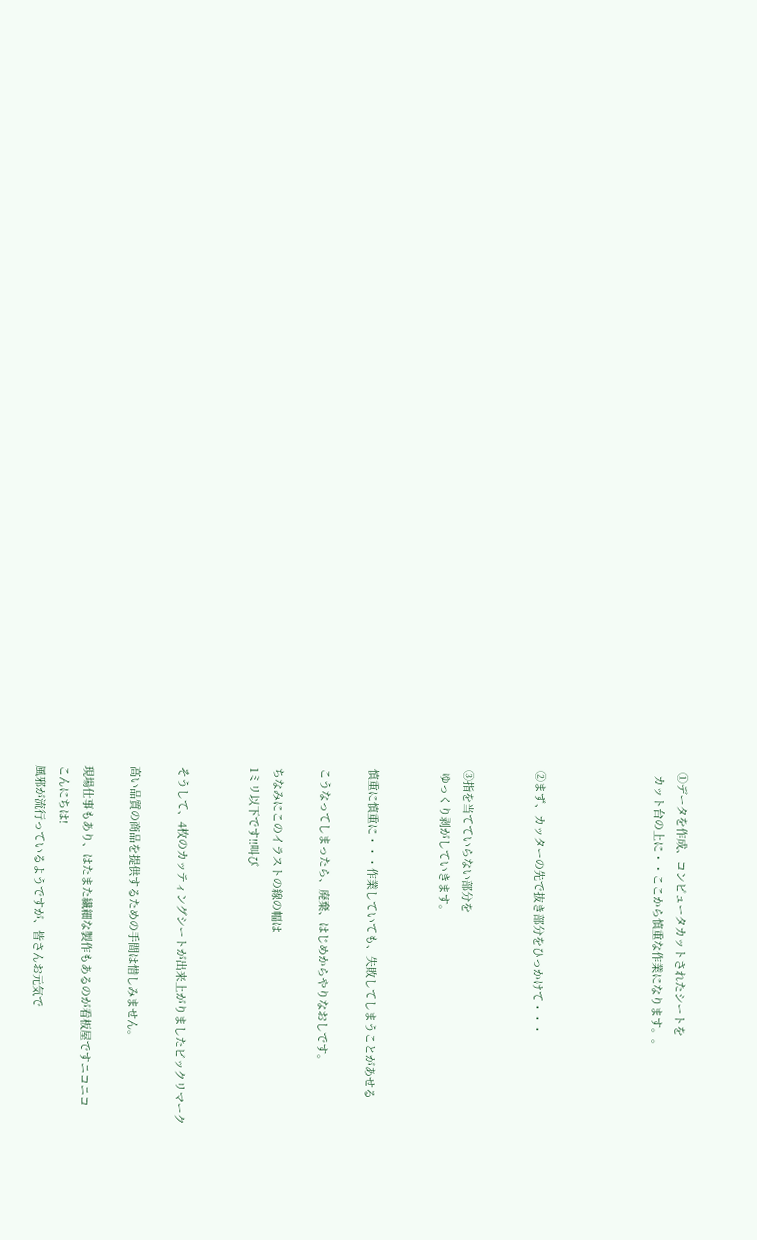①データを作成、コンピュータカットされたシートを
 カット台の上に・・ここから慎重な作業になります。。




②まず、カッターの先で抜き部分をひっかけて・・・


③指を当てていらない部分を
 ゆっくり剥がしていきます。


慎重に慎重に・・・作業していても、失敗してしまうことがあせる

こうなってしまったら、廃棄、はじめからやりなおしです。

ちなみにこのイラストの線の幅は
1ミリ以下です!!叫び


そうして、4枚のカッティングシートが出来上がりましたビックリマーク

高い品質の商品を提供するための手間は惜しみません。

現場仕事もあり、はたまた繊細な製作もあるのが看板屋ですニコニコ
こんにちは!
風邪が流行っているようですが、皆さんお元気で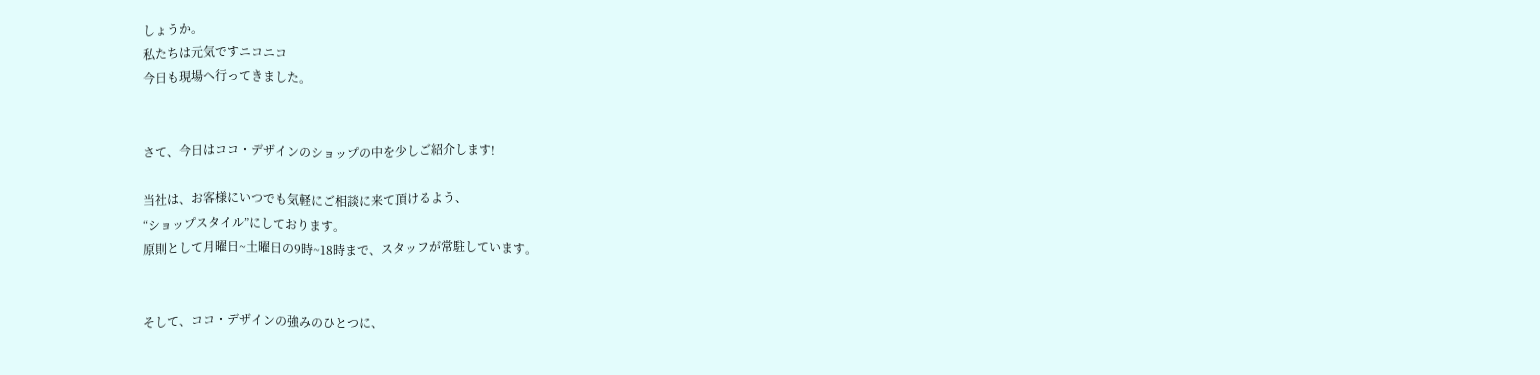しょうか。
私たちは元気ですニコニコ
今日も現場へ行ってきました。


さて、今日はココ・デザインのショップの中を少しご紹介します!

当社は、お客様にいつでも気軽にご相談に来て頂けるよう、
“ショップスタイル”にしております。
原則として月曜日~土曜日の9時~18時まで、スタッフが常駐しています。


そして、ココ・デザインの強みのひとつに、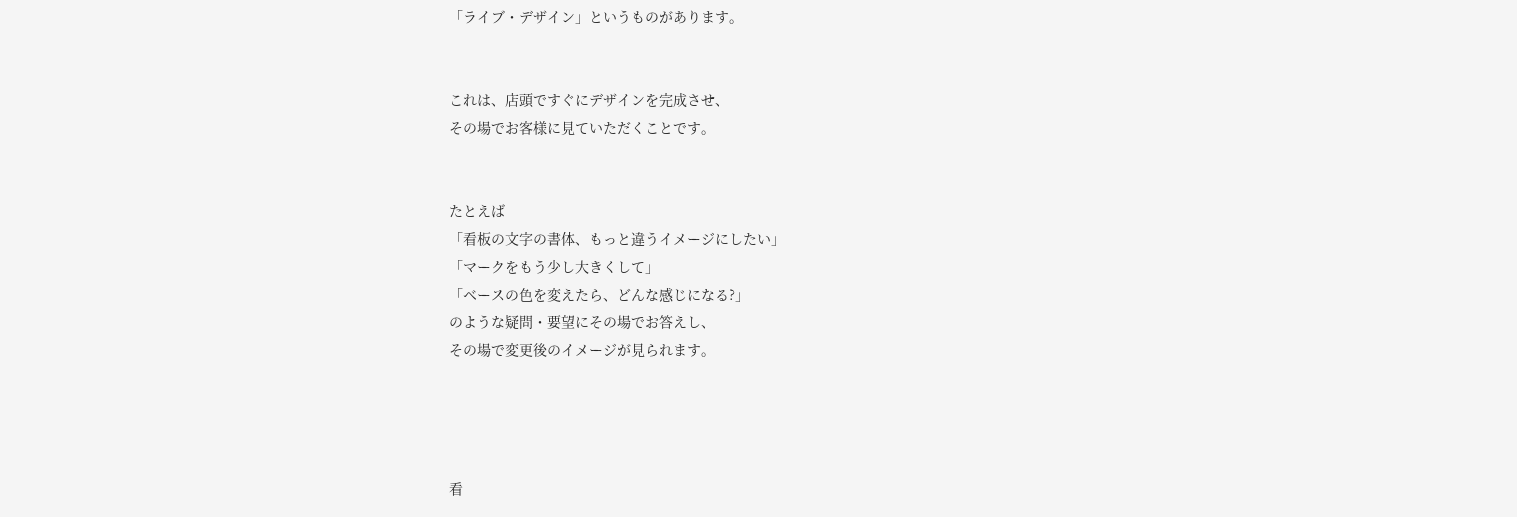「ライブ・デザイン」というものがあります。


これは、店頭ですぐにデザインを完成させ、
その場でお客様に見ていただくことです。


たとえば
「看板の文字の書体、もっと違うイメージにしたい」
「マークをもう少し大きくして」
「ベースの色を変えたら、どんな感じになる?」
のような疑問・要望にその場でお答えし、
その場で変更後のイメージが見られます。




看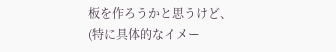板を作ろうかと思うけど、
(特に具体的なイメー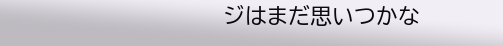ジはまだ思いつかな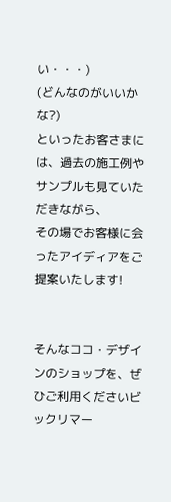い・・・)
(どんなのがいいかな?)
といったお客さまには、過去の施工例やサンプルも見ていただきながら、
その場でお客様に会ったアイディアをご提案いたします!


そんなココ・デザインのショップを、ぜひご利用くださいビックリマー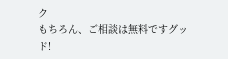ク
もちろん、ご相談は無料ですグッド!